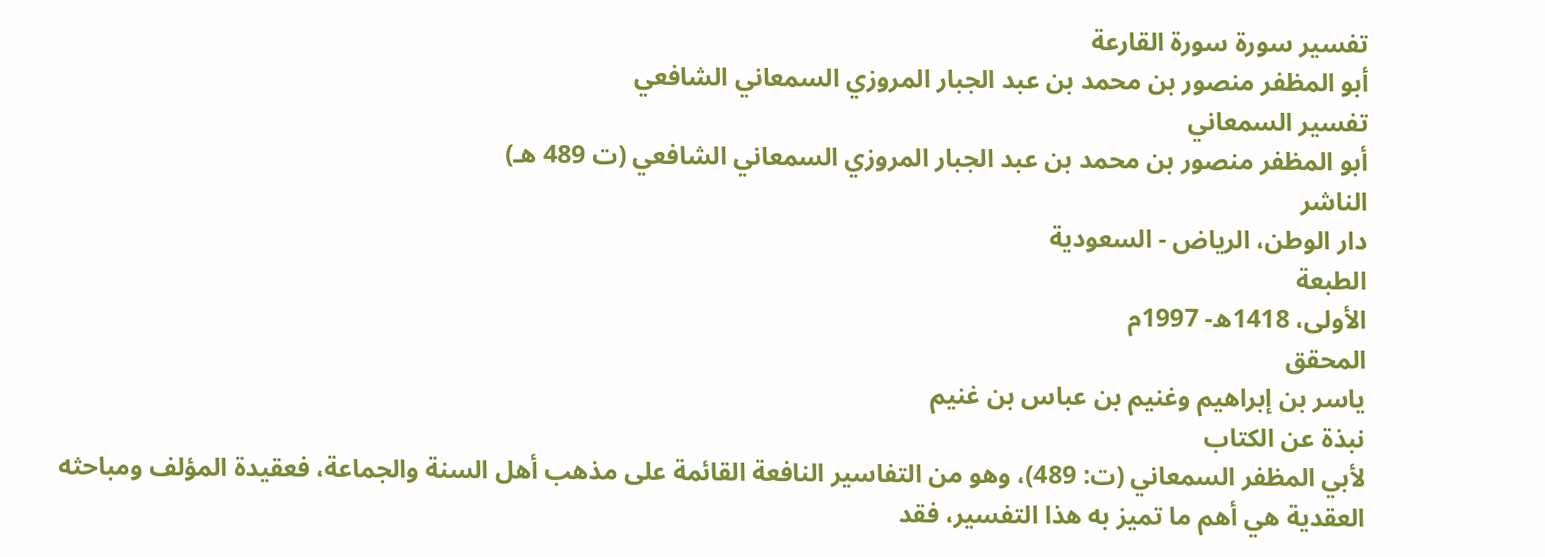تفسير سورة سورة القارعة
أبو المظفر منصور بن محمد بن عبد الجبار المروزي السمعاني الشافعي
تفسير السمعاني
أبو المظفر منصور بن محمد بن عبد الجبار المروزي السمعاني الشافعي (ت 489 هـ)
الناشر
دار الوطن، الرياض - السعودية
الطبعة
الأولى، 1418ه- 1997م
المحقق
ياسر بن إبراهيم وغنيم بن عباس بن غنيم
نبذة عن الكتاب
لأبي المظفر السمعاني (ت: 489)، وهو من التفاسير النافعة القائمة على مذهب أهل السنة والجماعة، فعقيدة المؤلف ومباحثه العقدية هي أهم ما تميز به هذا التفسير، فقد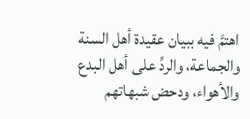اهتمَّ فيه ببيان عقيدة أهل السنة والجماعة، والردِّ على أهل البدع والأهواء، ودحض شبهاتهم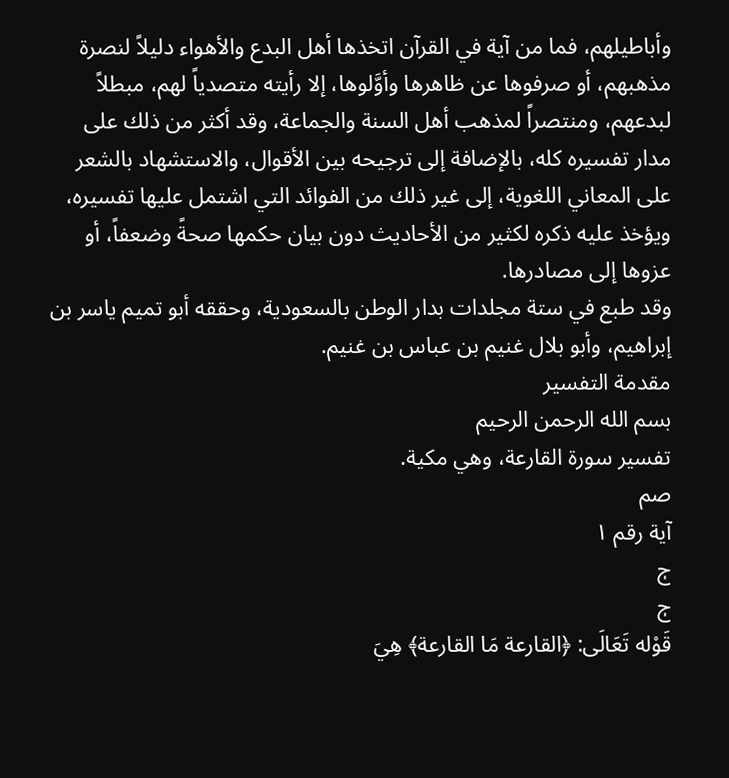وأباطيلهم، فما من آية في القرآن اتخذها أهل البدع والأهواء دليلاً لنصرة مذهبهم، أو صرفوها عن ظاهرها وأوَّلوها، إلا رأيته متصدياً لهم، مبطلاً لبدعهم، ومنتصراً لمذهب أهل السنة والجماعة، وقد أكثر من ذلك على مدار تفسيره كله، بالإضافة إلى ترجيحه بين الأقوال، والاستشهاد بالشعر على المعاني اللغوية، إلى غير ذلك من الفوائد التي اشتمل عليها تفسيره، ويؤخذ عليه ذكره لكثير من الأحاديث دون بيان حكمها صحةً وضعفاً، أو عزوها إلى مصادرها.
وقد طبع في ستة مجلدات بدار الوطن بالسعودية، وحققه أبو تميم ياسر بن إبراهيم، وأبو بلال غنيم بن عباس بن غنيم.
مقدمة التفسير
بسم الله الرحمن الرحيم
تفسير سورة القارعة، وهي مكية.
صم
آية رقم ١
ڄ
ڄ
قَوْله تَعَالَى: ﴿القارعة مَا القارعة﴾ هِيَ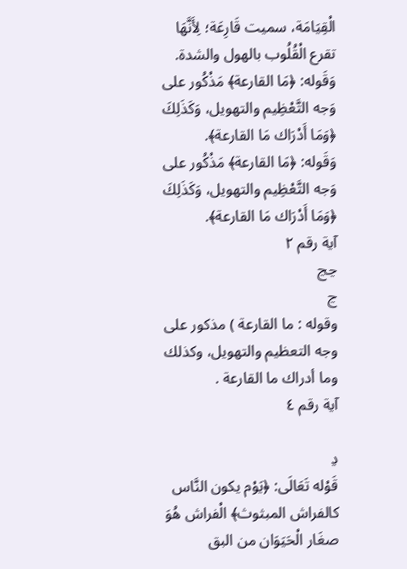الْقِيَامَة، سميت قَارِعَة؛ لِأَنَّهَا تقرع الْقُلُوب بالهول والشدة.
وَقَوله: ﴿مَا القارعة﴾ مَذْكُور على وَجه التَّعْظِيم والتهويل، وَكَذَلِكَ ﴿وَمَا أَدْرَاك مَا القارعة﴾.
وَقَوله: ﴿مَا القارعة﴾ مَذْكُور على وَجه التَّعْظِيم والتهويل، وَكَذَلِكَ ﴿وَمَا أَدْرَاك مَا القارعة﴾.
آية رقم ٢
ڃڃ
ڃ
وقوله : ما القارعة ) مذكور على وجه التعظيم والتهويل، وكذلك وما أدراك ما القارعة .
آية رقم ٤

ڍ
قَوْله تَعَالَى: ﴿يَوْم يكون النَّاس كالفراش المبثوث﴾ الْفراش هُوَ صغَار الْحَيَوَان من البق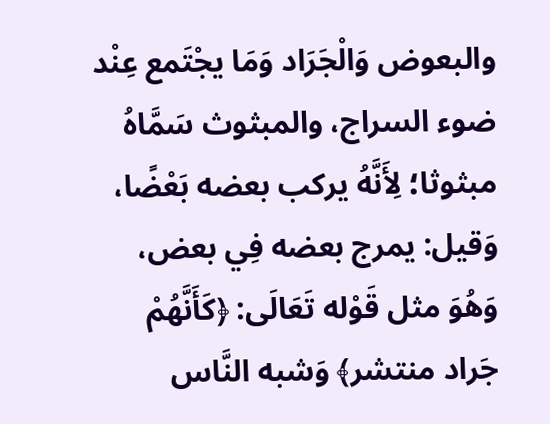والبعوض وَالْجَرَاد وَمَا يجْتَمع عِنْد ضوء السراج، والمبثوث سَمَّاهُ مبثوثا؛ لِأَنَّهُ يركب بعضه بَعْضًا، وَقيل: يمرج بعضه فِي بعض، وَهُوَ مثل قَوْله تَعَالَى: ﴿كَأَنَّهُمْ جَراد منتشر﴾ وَشبه النَّاس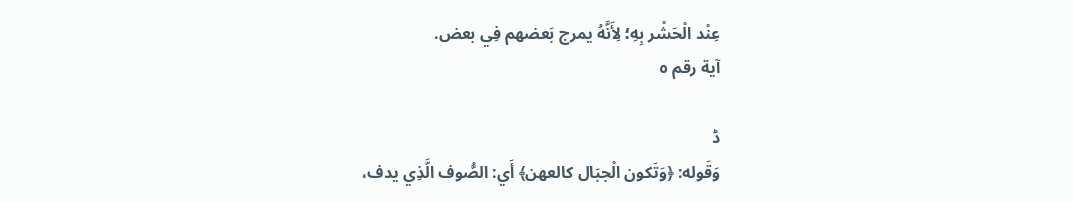عِنْد الْحَشْر بِهِ؛ لِأَنَّهُ يمرج بَعضهم فِي بعض.
آية رقم ٥

ڈ
وَقَوله: ﴿وَتَكون الْجبَال كالعهن﴾ أَي: الصُّوف الَّذِي يدف،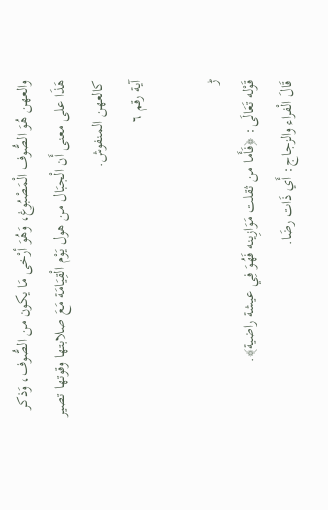والعهن هُوَ الصُّوف الْمَصْبُوغ، وَهُوَ أرْخى مَا يكون من الصُّوف، وَذكر هَذَا على معنى أَن الْجبَال من هول يَوْم الْقِيَامَة مَعَ صلابتها وقوتها تصير كالعهن المنفوش.
آية رقم ٦

ڑ
قَوْله تَعَالَى: ﴿فَأَما من ثقلت مَوَازِينه فَهُوَ فِي عيشة راضية﴾.
قَالَ الْفراء والزجاج: أَي ذَات رضَا.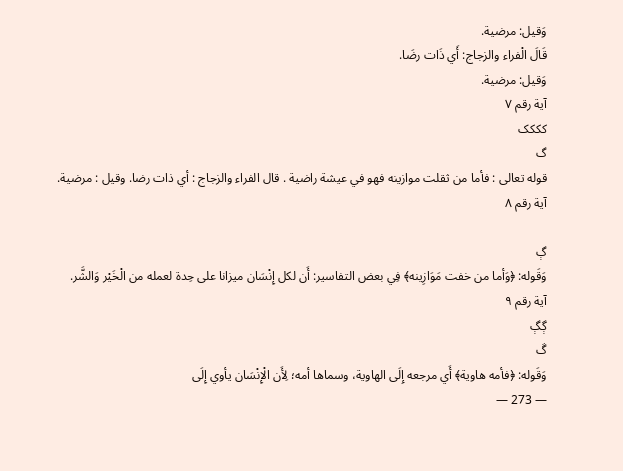وَقيل: مرضية.
قَالَ الْفراء والزجاج: أَي ذَات رضَا.
وَقيل: مرضية.
آية رقم ٧
کککک
گ
قوله تعالى : فأما من ثقلت موازينه فهو في عيشة راضية . قال الفراء والزجاج : أي ذات رضا. وقيل : مرضية.
آية رقم ٨

ڳ
وَقَوله: ﴿وَأما من خفت مَوَازِينه﴾ فِي بعض التفاسير: أَن لكل إِنْسَان ميزانا على حِدة لعمله من الْخَيْر وَالشَّر.
آية رقم ٩
ڳڳ
ڱ
وَقَوله: ﴿فأمه هاوية﴾ أَي مرجعه إِلَى الهاوية، وسماها أمه؛ لِأَن الْإِنْسَان يأوي إِلَى
— 273 —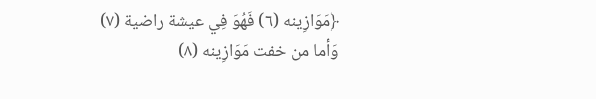﴿مَوَازِينه (٦) فَهُوَ فِي عيشة راضية (٧) وَأما من خفت مَوَازِينه (٨)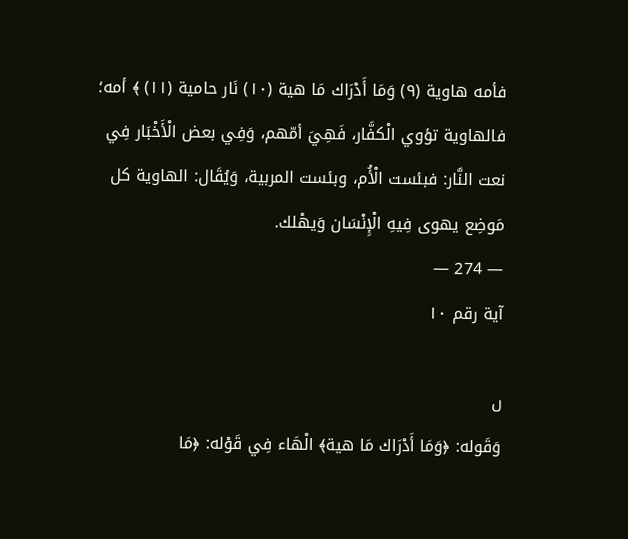فأمه هاوية (٩) وَمَا أَدْرَاك مَا هية (١٠) نَار حامية (١١) ﴾ أمه؛ فالهاوية تؤوي الْكفَّار، فَهِيَ أمّهم، وَفِي بعض الْأَخْبَار فِي نعت النَّار: فبئست الْأُم، وبئست المربية، وَيُقَال: الهاوية كل مَوضِع يهوى فِيهِ الْإِنْسَان وَيهْلك.
— 274 —
آية رقم ١٠

ں
وَقَوله: ﴿وَمَا أَدْرَاك مَا هية﴾ الْهَاء فِي قَوْله: ﴿مَا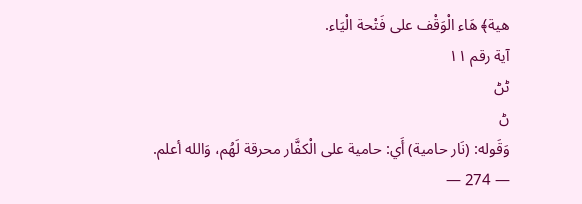هية﴾ هَاء الْوَقْف على فَتْحة الْيَاء.
آية رقم ١١
ڻڻ
ڻ
وَقَوله: (نَار حامية) أَي: حامية على الْكفَّار محرقة لَهُم، وَالله أعلم.
— 274 —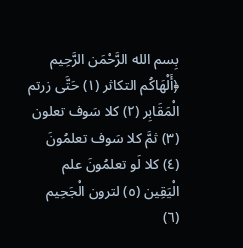بِسم الله الرَّحْمَن الرَّحِيم
﴿أَلْهَاكُم التكاثر (١) حَتَّى زرتم الْمَقَابِر (٢) كلا سَوف تعلون (٣) ثمَّ كلا سَوف تعلمُونَ (٤) كلا لَو تعلمُونَ علم الْيَقِين (٥) لترون الْجَحِيم (٦)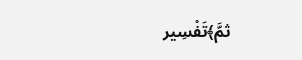ثمَّ﴾تَفْسِير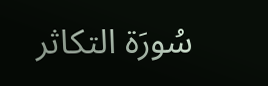سُورَة التكاثر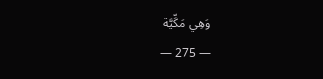وَهِي مَكِّيَّة
— 275 —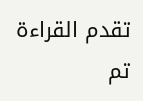تقدم القراءة
تم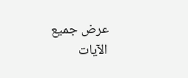عرض جميع الآيات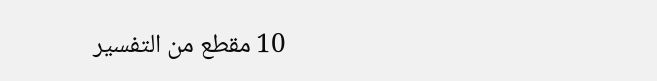10 مقطع من التفسير